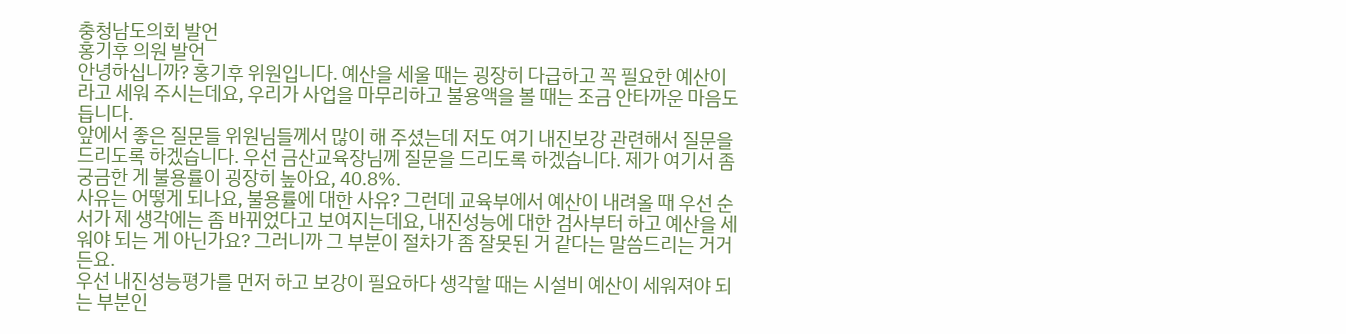충청남도의회 발언
홍기후 의원 발언
안녕하십니까? 홍기후 위원입니다. 예산을 세울 때는 굉장히 다급하고 꼭 필요한 예산이라고 세워 주시는데요, 우리가 사업을 마무리하고 불용액을 볼 때는 조금 안타까운 마음도 듭니다.
앞에서 좋은 질문들 위원님들께서 많이 해 주셨는데 저도 여기 내진보강 관련해서 질문을 드리도록 하겠습니다. 우선 금산교육장님께 질문을 드리도록 하겠습니다. 제가 여기서 좀 궁금한 게 불용률이 굉장히 높아요, 40.8%.
사유는 어떻게 되나요, 불용률에 대한 사유? 그런데 교육부에서 예산이 내려올 때 우선 순서가 제 생각에는 좀 바뀌었다고 보여지는데요, 내진성능에 대한 검사부터 하고 예산을 세워야 되는 게 아닌가요? 그러니까 그 부분이 절차가 좀 잘못된 거 같다는 말씀드리는 거거든요.
우선 내진성능평가를 먼저 하고 보강이 필요하다 생각할 때는 시설비 예산이 세워져야 되는 부분인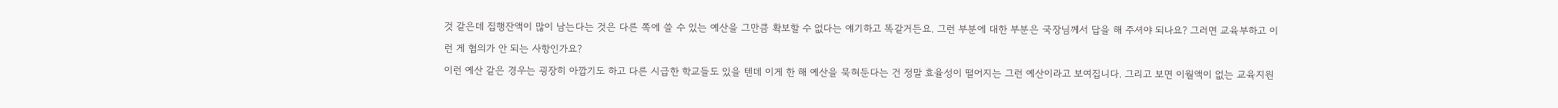것 같은데 집행잔액이 많이 남는다는 것은 다른 쪽에 쓸 수 있는 예산을 그만큼 확보할 수 없다는 얘기하고 똑같거든요. 그런 부분에 대한 부분은 국장님께서 답을 해 주셔야 되나요? 그러면 교육부하고 이런 게 협의가 안 되는 사항인가요?
이런 예산 같은 경우는 굉장히 아깝기도 하고 다른 시급한 학교들도 있을 텐데 이게 한 해 예산을 묵혀둔다는 건 정말 효율성이 떨어지는 그런 예산이라고 보여집니다. 그리고 보면 이월액이 없는 교육지원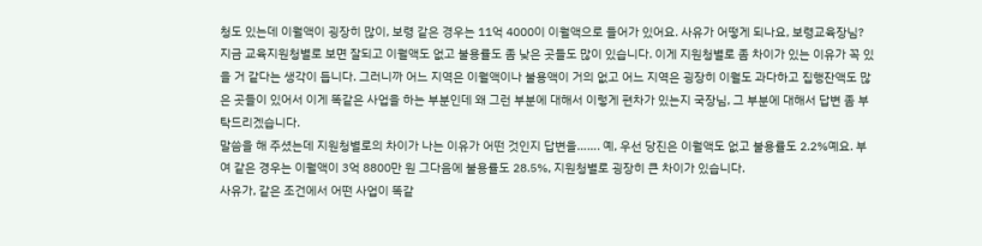청도 있는데 이월액이 굉장히 많이, 보령 같은 경우는 11억 4000이 이월액으로 들어가 있어요. 사유가 어떻게 되나요, 보령교육장님?
지금 교육지원청별로 보면 잘되고 이월액도 없고 불용률도 좀 낮은 곳들도 많이 있습니다. 이게 지원청별로 좀 차이가 있는 이유가 꼭 있을 거 같다는 생각이 듭니다. 그러니까 어느 지역은 이월액이나 불용액이 거의 없고 어느 지역은 굉장히 이월도 과다하고 집행잔액도 많은 곳들이 있어서 이게 똑같은 사업을 하는 부분인데 왜 그런 부분에 대해서 이렇게 편차가 있는지 국장님, 그 부분에 대해서 답변 좀 부탁드리겠습니다.
말씀을 해 주셨는데 지원청별로의 차이가 나는 이유가 어떤 것인지 답변을……. 예, 우선 당진은 이월액도 없고 불용률도 2.2%예요. 부여 같은 경우는 이월액이 3억 8800만 원 그다음에 불용률도 28.5%, 지원청별로 굉장히 큰 차이가 있습니다.
사유가, 같은 조건에서 어떤 사업이 똑같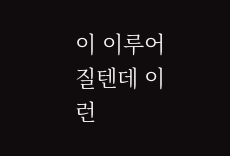이 이루어질텐데 이런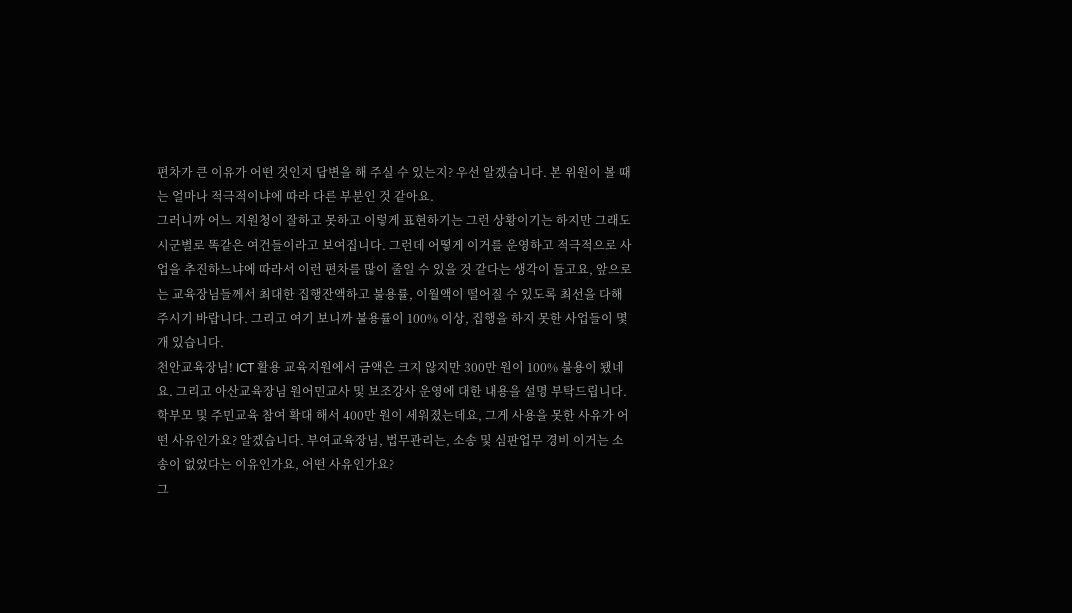편차가 큰 이유가 어떤 것인지 답변을 해 주실 수 있는지? 우선 알겠습니다. 본 위원이 볼 때는 얼마나 적극적이냐에 따라 다른 부분인 것 같아요.
그러니까 어느 지원청이 잘하고 못하고 이렇게 표현하기는 그런 상황이기는 하지만 그래도 시군별로 똑같은 여건들이라고 보여집니다. 그런데 어떻게 이거를 운영하고 적극적으로 사업을 추진하느냐에 따라서 이런 편차를 많이 줄일 수 있을 것 같다는 생각이 들고요, 앞으로는 교육장님들께서 최대한 집행잔액하고 불용률, 이월액이 떨어질 수 있도록 최선을 다해 주시기 바랍니다. 그리고 여기 보니까 불용률이 100% 이상, 집행을 하지 못한 사업들이 몇 개 있습니다.
천안교육장님! ICT 활용 교육지원에서 금액은 크지 않지만 300만 원이 100% 불용이 됐네요. 그리고 아산교육장님 원어민교사 및 보조강사 운영에 대한 내용을 설명 부탁드립니다.
학부모 및 주민교육 참여 확대 해서 400만 원이 세워졌는데요, 그게 사용을 못한 사유가 어떤 사유인가요? 알겠습니다. 부여교육장님, 법무관리는, 소송 및 심판업무 경비 이거는 소송이 없었다는 이유인가요, 어떤 사유인가요?
그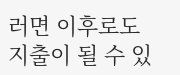러면 이후로도 지출이 될 수 있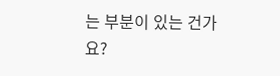는 부분이 있는 건가요?